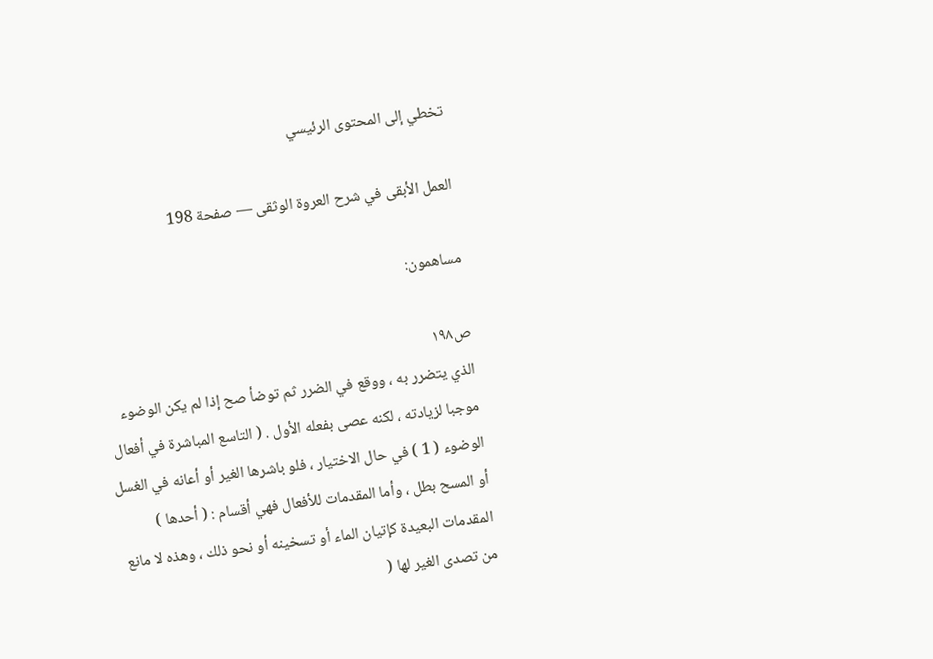تخطي إلى المحتوى الرئيسي

العمل الأبقى في شرح العروة الوثقى — صفحة 198

مساهمون:

ص١٩٨
الذي يتضرر به ، ووقع في الضرر ثم توضأ صح إذا لم يكن الوضوء موجبا لزيادته ، لكنه عصى بفعله الأول . ( التاسع المباشرة في أفعال الوضوء ( 1 ) في حال الاختيار ، فلو باشرها الغير أو أعانه في الغسل أو المسح بطل ، وأما المقدمات للأفعال فهي أقسام : ( أحدها ) المقدمات البعيدة كإتيان الماء أو تسخينه أو نحو ذلك ، وهذه لا مانع من تصدى الغير لها (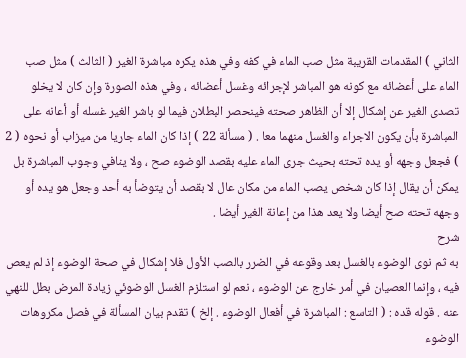الثاني ) المقدمات القريبة مثل صب الماء في كفه وفي هذه يكره مباشرة الغير ( الثالث ) مثل صب الماء على أعضائه مع كونه هو المباشر لإجرائه وغسل أعضائه ، وفي هذه الصورة وإن كان لا يخلو تصدى الغير عن إشكال إلا أن الظاهر صحته فينحصر البطلان فيما لو باشر الغير غسله أو أعانه على المباشرة بأن يكون الاجراء والغسل منهما معا . ( مسألة 22 ) إذا كان الماء جاريا من ميزاب أو نحوه ( 2 ) فجعل وجهه أو يده تحته بحيث جرى الماء عليه بقصد الوضوء صح ، ولا ينافي وجوب المباشرة بل يمكن أن يقال إذا كان شخص يصب الماء من مكان عال لا بقصد أن يتوضأ به أحد وجعل هو يده أو وجهه تحته صح أيضا ولا يعد هذا من إعانة الغير أيضا .
شرح
به ثم نوى الوضوء بالغسل بعد وقوعه في الضرر بالصب الأول فلا إشكال في صحة الوضوء إذ لم يعص فيه ، وإنما العصيان في أمر خارج عن الوضوء ، نعم لو استلزم الغسل الوضوئي زيادة المرض بطل للنهي عنه . قوله قده : ( التاسع : المباشرة في أفعال الوضوء . إلخ ) تقدم بيان المسألة في فصل مكروهات الوضوء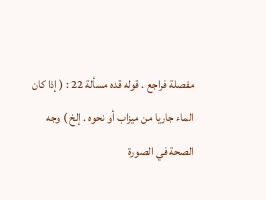مفصلة فراجع . قوله قده مسألة 22 : ( إذا كان الماء جاريا من ميزاب أو نحوه . إلخ ) وجه الصحة في الصورة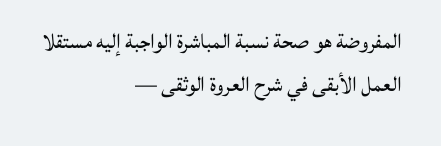المفروضة هو صحة نسبة المباشرة الواجبة إليه مستقلا
العمل الأبقى في شرح العروة الوثقى —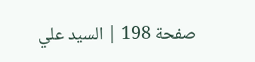صفحة 198 | السيد علي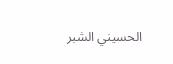الحسيني الشبر